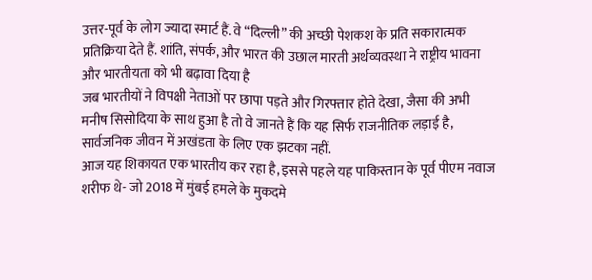उत्तर-पूर्व के लोग ज्यादा स्मार्ट हैं. वे “दिल्ली” की अच्छी पेशकश के प्रति सकारात्मक प्रतिक्रिया देते हैं. शांति, संपर्क, और भारत की उछाल मारती अर्थव्यवस्था ने राष्ट्रीय भावना और भारतीयता को भी बढ़ावा दिया है
जब भारतीयों ने विपक्षी नेताओं पर छापा पड़ते और गिरफ्तार होते देखा, जैसा की अभी मनीष सिसोदिया के साथ हुआ है तो वे जानते हैं कि यह सिर्फ राजनीतिक लड़ाई है, सार्वजनिक जीवन में अखंडता के लिए एक झटका नहीं.
आज यह शिकायत एक भारतीय कर रहा है, इससे पहले यह पाकिस्तान के पूर्व पीएम नवाज शरीफ थे- जो 2018 में मुंबई हमले के मुकदमे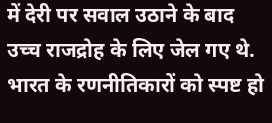में देरी पर सवाल उठाने के बाद उच्च राजद्रोह के लिए जेल गए थे.
भारत के रणनीतिकारों को स्पष्ट हो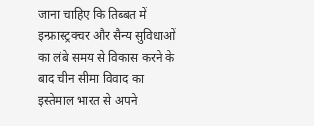जाना चाहिए कि तिब्बत में इन्फ्रास्ट्रक्चर और सैन्य सुविधाओं का लंबे समय से विकास करने के बाद चीन सीमा विवाद का इस्तेमाल भारत से अपने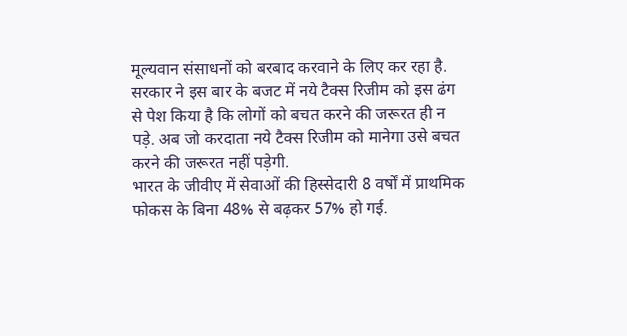मूल्यवान संसाधनों को बरबाद करवाने के लिए कर रहा है.
सरकार ने इस बार के बजट में नये टैक्स रिजीम को इस ढंग से पेश किया है कि लोगों को बचत करने की जरूरत ही न पड़े. अब जो करदाता नये टैक्स रिजीम को मानेगा उसे बचत करने की जरूरत नहीं पड़ेगी.
भारत के जीवीए में सेवाओं की हिस्सेदारी 8 वर्षों में प्राथमिक फोकस के बिना 48% से बढ़कर 57% हो गई.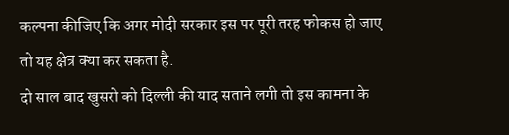कल्पना कीजिए कि अगर मोदी सरकार इस पर पूरी तरह फोकस हो जाए तो यह क्षेत्र क्या कर सकता है.
दो साल बाद खुसरो को दिल्ली की याद सताने लगी तो इस कामना के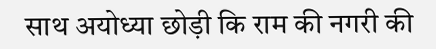साथ अयोध्या छोड़ी कि राम की नगरी की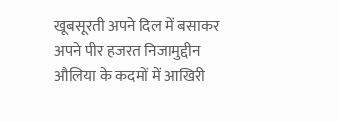खूबसूरती अपने दिल में बसाकर अपने पीर हजरत निजामुद्दीन औलिया के कदमों में आखिरी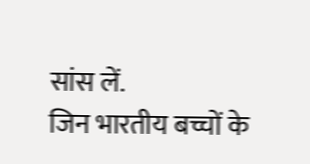सांस लें.
जिन भारतीय बच्चों के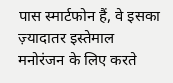पास स्मार्टफोन हैं, वे इसका ज़्यादातर इस्तेमाल मनोरंजन के लिए करते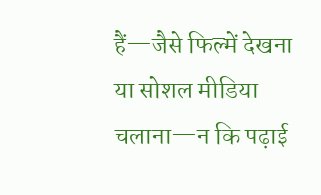हैं—जैसे फिल्में देखना या सोशल मीडिया चलाना—न कि पढ़ाई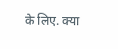के लिए. क्या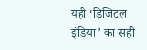यही ‘डिजिटल इंडिया’ का सही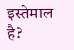इस्तेमाल है?